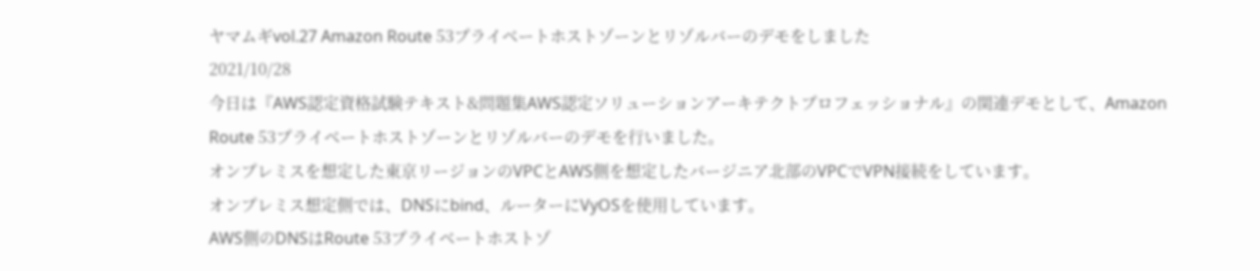ヤマムギvol.27 Amazon Route 53プライベートホストゾーンとリゾルバーのデモをしました
2021/10/28
今日は『AWS認定資格試験テキスト&問題集AWS認定ソリューションアーキテクトプロフェッショナル』の関連デモとして、Amazon Route 53プライベートホストゾーンとリゾルバーのデモを行いました。
オンプレミスを想定した東京リージョンのVPCとAWS側を想定したバージニア北部のVPCでVPN接続をしています。
オンプレミス想定側では、DNSにbind、ルーターにVyOSを使用しています。
AWS側のDNSはRoute 53プライベートホストゾ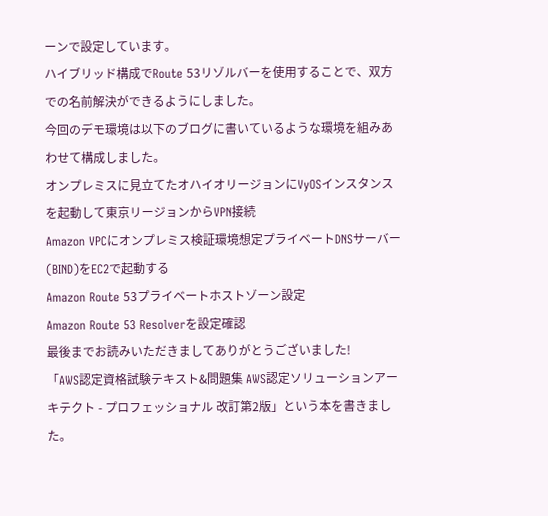ーンで設定しています。
ハイブリッド構成でRoute 53リゾルバーを使用することで、双方での名前解決ができるようにしました。
今回のデモ環境は以下のブログに書いているような環境を組みあわせて構成しました。
オンプレミスに見立てたオハイオリージョンにVyOSインスタンスを起動して東京リージョンからVPN接続
Amazon VPCにオンプレミス検証環境想定プライベートDNSサーバー(BIND)をEC2で起動する
Amazon Route 53プライベートホストゾーン設定
Amazon Route 53 Resolverを設定確認
最後までお読みいただきましてありがとうございました!
「AWS認定資格試験テキスト&問題集 AWS認定ソリューションアーキテクト - プロフェッショナル 改訂第2版」という本を書きました。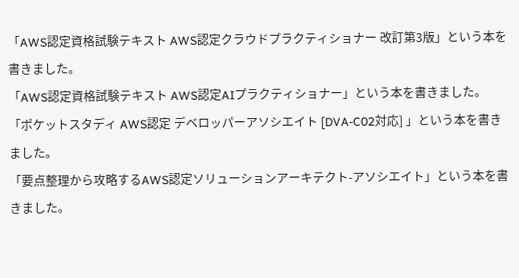「AWS認定資格試験テキスト AWS認定クラウドプラクティショナー 改訂第3版」という本を書きました。
「AWS認定資格試験テキスト AWS認定AIプラクティショナー」という本を書きました。
「ポケットスタディ AWS認定 デベロッパーアソシエイト [DVA-C02対応] 」という本を書きました。
「要点整理から攻略するAWS認定ソリューションアーキテクト-アソシエイト」という本を書きました。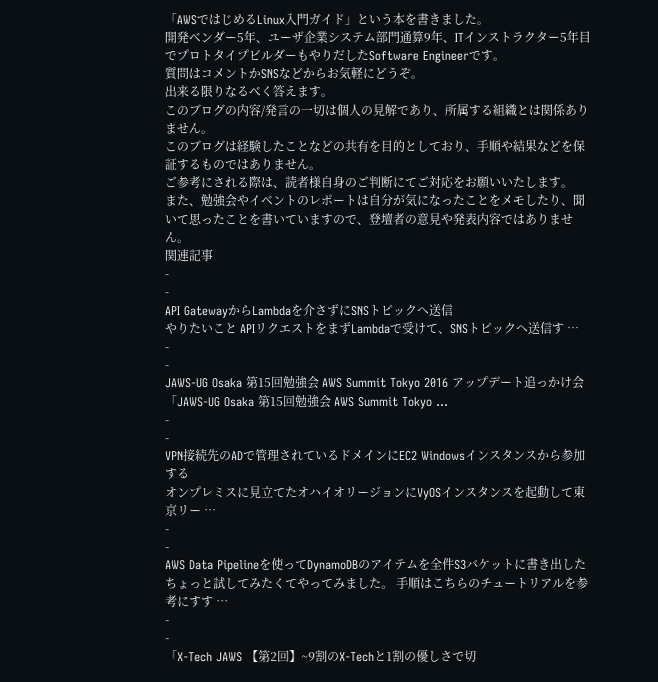「AWSではじめるLinux入門ガイド」という本を書きました。
開発ベンダー5年、ユーザ企業システム部門通算9年、ITインストラクター5年目でプロトタイプビルダーもやりだしたSoftware Engineerです。
質問はコメントかSNSなどからお気軽にどうぞ。
出来る限りなるべく答えます。
このブログの内容/発言の一切は個人の見解であり、所属する組織とは関係ありません。
このブログは経験したことなどの共有を目的としており、手順や結果などを保証するものではありません。
ご参考にされる際は、読者様自身のご判断にてご対応をお願いいたします。
また、勉強会やイベントのレポートは自分が気になったことをメモしたり、聞いて思ったことを書いていますので、登壇者の意見や発表内容ではありません。
関連記事
-
-
API GatewayからLambdaを介さずにSNSトピックへ送信
やりたいこと APIリクエストをまずLambdaで受けて、SNSトピックへ送信す …
-
-
JAWS-UG Osaka 第15回勉強会 AWS Summit Tokyo 2016 アップデート追っかけ会
「JAWS-UG Osaka 第15回勉強会 AWS Summit Tokyo …
-
-
VPN接続先のADで管理されているドメインにEC2 Windowsインスタンスから参加する
オンプレミスに見立てたオハイオリージョンにVyOSインスタンスを起動して東京リー …
-
-
AWS Data Pipelineを使ってDynamoDBのアイテムを全件S3バケットに書き出した
ちょっと試してみたくてやってみました。 手順はこちらのチュートリアルを参考にすす …
-
-
「X-Tech JAWS 【第2回】~9割のX-Techと1割の優しさで切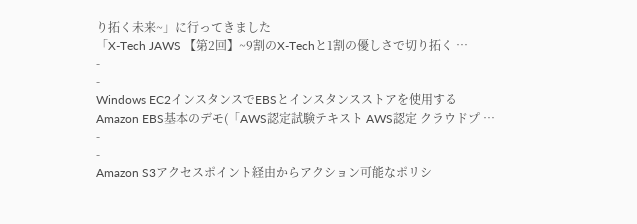り拓く未来~」に行ってきました
「X-Tech JAWS 【第2回】~9割のX-Techと1割の優しさで切り拓く …
-
-
Windows EC2インスタンスでEBSとインスタンスストアを使用する
Amazon EBS基本のデモ(「AWS認定試験テキスト AWS認定 クラウドプ …
-
-
Amazon S3アクセスポイント経由からアクション可能なポリシ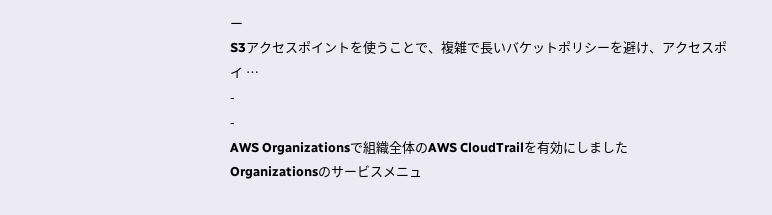ー
S3アクセスポイントを使うことで、複雑で長いバケットポリシーを避け、アクセスポイ …
-
-
AWS Organizationsで組織全体のAWS CloudTrailを有効にしました
Organizationsのサービスメニュ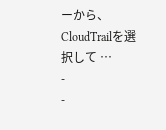ーから、CloudTrailを選択して …
-
-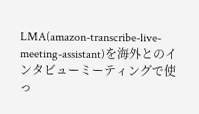LMA(amazon-transcribe-live-meeting-assistant)を海外とのインタビューミーティングで使っ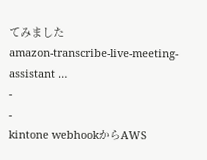てみました
amazon-transcribe-live-meeting-assistant …
-
-
kintone webhookからAWS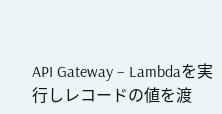API Gateway – Lambdaを実行しレコードの値を渡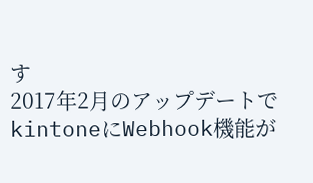す
2017年2月のアップデートでkintoneにWebhook機能が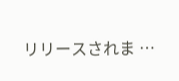リリースされま …